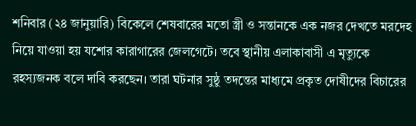শনিবার (২৪ জানুয়ারি) বিকেলে শেষবারের মতো স্ত্রী ও সন্তানকে এক নজর দেখতে মরদেহ নিয়ে যাওয়া হয় যশোর কারাগারের জেলগেটে। তবে স্থানীয় এলাকাবাসী এ মৃত্যুকে রহস্যজনক বলে দাবি করছেন। তারা ঘটনার সুষ্ঠু তদন্তের মাধ্যমে প্রকৃত দোষীদের বিচারের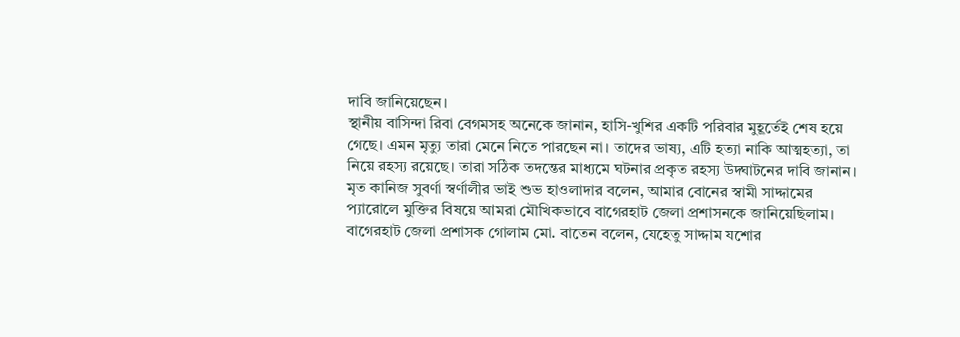দাবি জানিয়েছেন।
স্থানীয় বাসিন্দা রিবা বেগমসহ অনেকে জানান, হাসি-খুশির একটি পরিবার মুহূর্তেই শেষ হয়ে গেছে। এমন মৃত্যু তারা মেনে নিতে পারছেন না। তাদের ভাষ্য, এটি হত্যা নাকি আত্মহত্যা, তা নিয়ে রহস্য রয়েছে। তারা সঠিক তদন্তের মাধ্যমে ঘটনার প্রকৃত রহস্য উদ্ঘাটনের দাবি জানান।
মৃত কানিজ সুবর্ণা স্বর্ণালীর ভাই শুভ হাওলাদার বলেন, আমার বোনের স্বামী সাদ্দামের প্যারোলে মুক্তির বিষয়ে আমরা মৌখিকভাবে বাগেরহাট জেলা প্রশাসনকে জানিয়েছিলাম।
বাগেরহাট জেলা প্রশাসক গোলাম মো. বাতেন বলেন, যেহেতু সাদ্দাম যশোর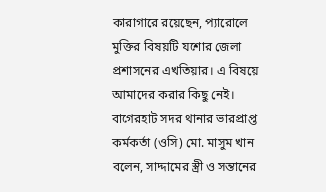কারাগারে রয়েছেন, প্যারোলে মুক্তির বিষয়টি যশোর জেলা প্রশাসনের এখতিয়ার। এ বিষয়ে আমাদের করার কিছু নেই।
বাগেরহাট সদর থানার ভারপ্রাপ্ত কর্মকর্তা (ওসি) মো. মাসুম খান বলেন, সাদ্দামের স্ত্রী ও সন্তানের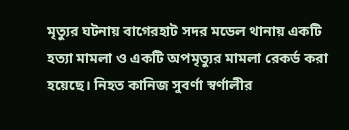মৃত্যুর ঘটনায় বাগেরহাট সদর মডেল থানায় একটি হত্যা মামলা ও একটি অপমৃত্যুর মামলা রেকর্ড করা হয়েছে। নিহত কানিজ সুবর্ণা স্বর্ণালীর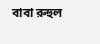বাবা রুহুল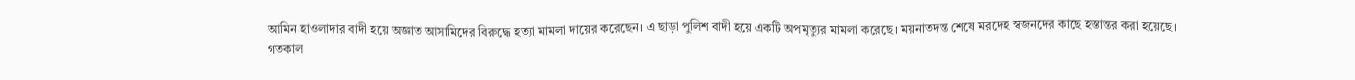আমিন হাওলাদার বাদী হয়ে অজ্ঞাত আসামিদের বিরুদ্ধে হত্যা মামলা দায়ের করেছেন। এ ছাড়া পুলিশ বাদী হয়ে একটি অপমৃত্যুর মামলা করেছে। ময়নাতদন্ত শেষে মরদেহ স্বজনদের কাছে হস্তান্তর করা হয়েছে।
গতকাল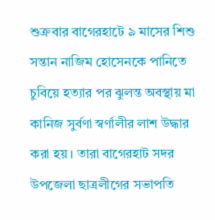শুক্রবার বাগেরহাটে ৯ মাসের শিশু সন্তান নাজিম হোসেনকে পানিতে চুবিয়ে হত্যার পর ঝুলন্ত অবস্থায় মা কানিজ সুর্বণা স্বর্ণালীর লাশ উদ্ধার করা হয়। তারা বাগেরহাট সদর উপজেলা ছাত্রলীগের সভাপতি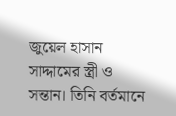জুয়েল হাসান সাদ্দামের স্ত্রী ও সন্তান। তিনি বর্তমানে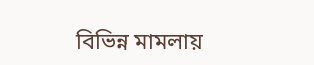বিভিন্ন মামলায়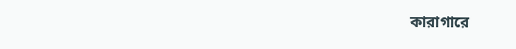কারাগারে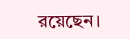রয়েছেন।